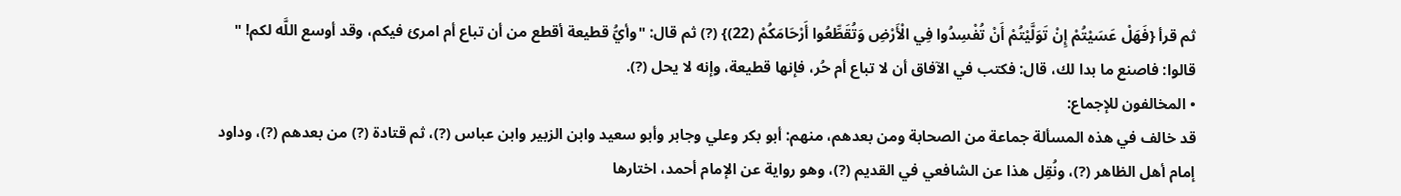ثم قرأ {فَهَلْ عَسَيْتُمْ إِنْ تَوَلَّيْتُمْ أَنْ تُفْسِدُوا فِي الْأَرْضِ وَتُقَطِّعُوا أَرْحَامَكُمْ (22)} (?) ثم قال: "وأيُّ قطيعة أقطع من أن تباع أم امرئ فيكم، وقد أوسع اللَّه لكم! " قالوا: فاصنع ما بدا لك، قال: فكتب في الآفاق أن لا تباع أم حُر، فإنها قطيعة، وإنه لا يحل (?).
• المخالفون للإجماع:
قد خالف في هذه المسألة جماعة من الصحابة ومن بعدهم، منهم: أبو بكر وعلي وجابر وأبو سعيد وابن الزبير وابن عباس (?)، ثم قتادة (?) من بعدهم (?)، وداود إمام أهل الظاهر (?)، ونُقِل هذا عن الشافعي في القديم (?)، وهو رواية عن الإمام أحمد، اختارها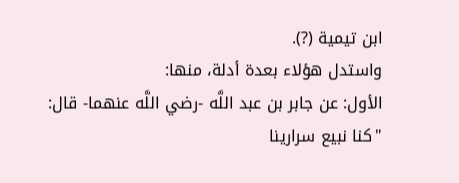ابن تيمية (?).
واستدل هؤلاء بعدة أدلة، منها:
الأول: عن جابر بن عبد اللَّه -رضي اللَّه عنهما- قال: "كنا نبيع سرارينا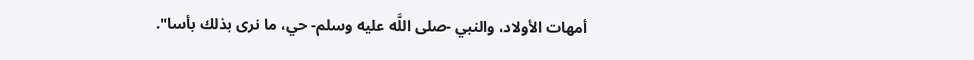أمهات الأولاد، والنبي -صلى اللَّه عليه وسلم- حي، ما نرى بذلك بأسا".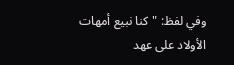وفي لفظ: "كنا نبيع أمهات الأولاد على عهد